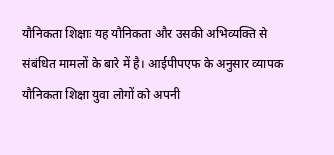यौनिकता शिक्षाः यह यौनिकता और उसकी अभिव्यक्ति से संबंधित मामलों के बारे में है। आईपीपएफ के अनुसार व्यापक यौनिकता शिक्षा युवा लोगों को अपनी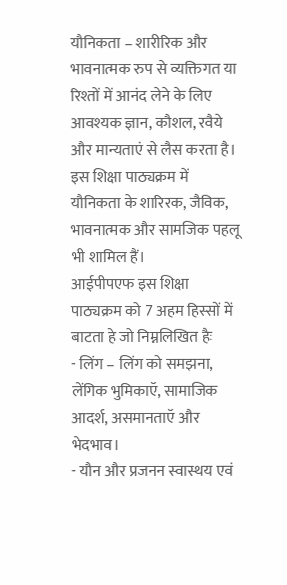यौनिकता – शारीरिक और भावनात्मक रुप से व्यक्तिगत या रिश्तों में आनंद लेने के लिए आवश्यक ज्ञान, कौशल, रवैये और मान्यताएं से लैस करता है। इस शिक्षा पाठ्यक्रम में यौनिकता के शारिरक, जैविक, भावनात्मक और सामजिक पहलू भी शामिल हैं।
आईपीपएफ इस शिक्षा पाठ्यक्रम को 7 अहम हिस्सों में बाटता हे जो निम्नलिखित हैः
- लिंग – लिंग को समझना, लेंगिक भुमिकाऍ, सामाजिक आदर्श, असमानताऍ और भेदभाव।
- यौन और प्रजनन स्वास्थय एवं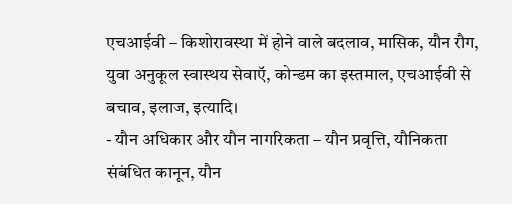एचआईवी – किशोरावस्था में होने वाले बदलाव, मासिक, यौन रौग, युवा अनुकूल स्वास्थय सेवाऍ, कोन्डम का इस्तमाल, एचआईवी से बचाव, इलाज, इत्यादि।
- यौन अधिकार और यौन नागरिकता – यौन प्रवृत्ति, यौनिकता संबंधित कानून, यौन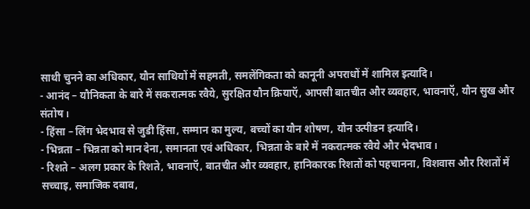साथी चुनने का अधिकार, यौन साथियों में सहमती, समलेंगिकता को कानूनी अपराधों में शामिल इत्यादि।
- आनंद – यौनिकता के बारे में सकरात्मक रवैये, सुरक्षित यौन क्रियाऍ, आपसी बातचीत और व्यवहार, भावनाऍ, यौन सुख और संतोष ।
- हिंसा – लिंग भेदभाव से जुडी हिंसा, सम्मान का मुल्य, बच्चों का यौन शोषण, यौन उत्पीडन इत्यादि।
- भिन्नता – भिन्नता को मान देना, समानता एवं अधिकार, भिन्नता के बारे में नकरात्मक रवैये और भेदभाव।
- रिशते – अलग प्रकार के रिशते, भावनाऍ, बातचीत और व्यवहार, हानिकारक रिशतों को पहचानना, विशवास और रिशतों में सच्चाइ, समाजिक दबाव,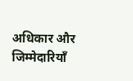अधिकार और जिम्मेदारियाँ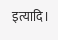इत्यादि।